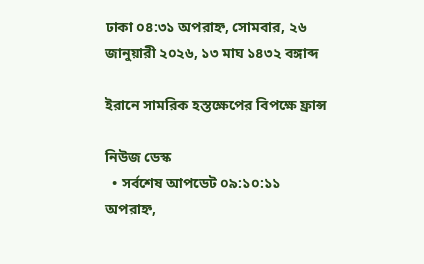ঢাকা ০৪:৩১ অপরাহ্ন, সোমবার, ২৬ জানুয়ারী ২০২৬, ১৩ মাঘ ১৪৩২ বঙ্গাব্দ

ইরানে সামরিক হস্তক্ষেপের বিপক্ষে ফ্রান্স

নিউজ ডেস্ক
  • সর্বশেষ আপডেট ০৯:১০:১১ অপরাহ্ন,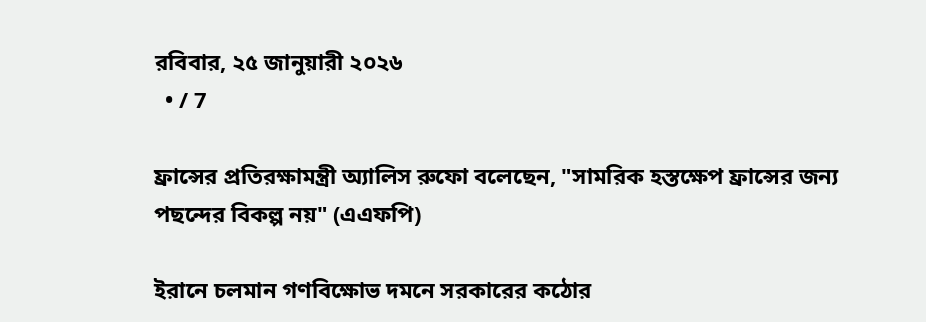রবিবার, ২৫ জানুয়ারী ২০২৬
  • / 7

ফ্রান্সের প্রতিরক্ষামন্ত্রী অ্যালিস রুফো বলেছেন, "সামরিক হস্তক্ষেপ ফ্রান্সের জন্য পছন্দের বিকল্প নয়" (এএফপি)

ইরানে চলমান গণবিক্ষোভ দমনে সরকারের কঠোর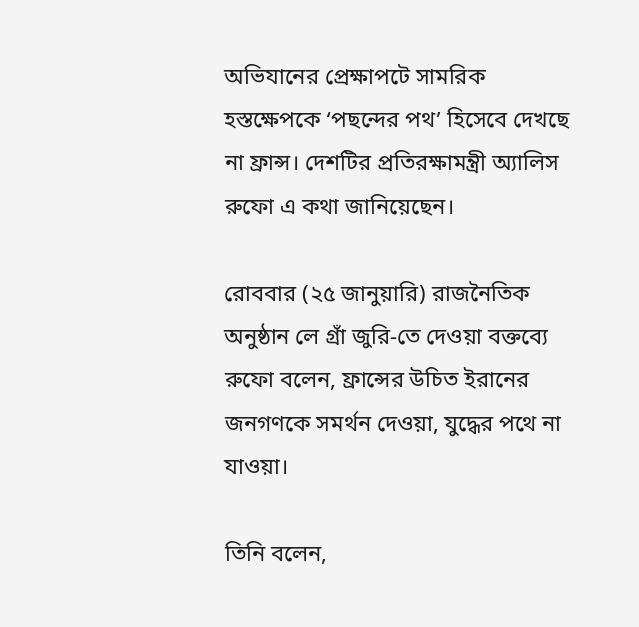অভিযানের প্রেক্ষাপটে সামরিক হস্তক্ষেপকে ‘পছন্দের পথ’ হিসেবে দেখছে না ফ্রান্স। দেশটির প্রতিরক্ষামন্ত্রী অ্যালিস রুফো এ কথা জানিয়েছেন।

রোববার (২৫ জানুয়ারি) রাজনৈতিক অনুষ্ঠান লে গ্রাঁ জুরি-তে দেওয়া বক্তব্যে রুফো বলেন, ফ্রান্সের উচিত ইরানের জনগণকে সমর্থন দেওয়া, যুদ্ধের পথে না যাওয়া।

তিনি বলেন,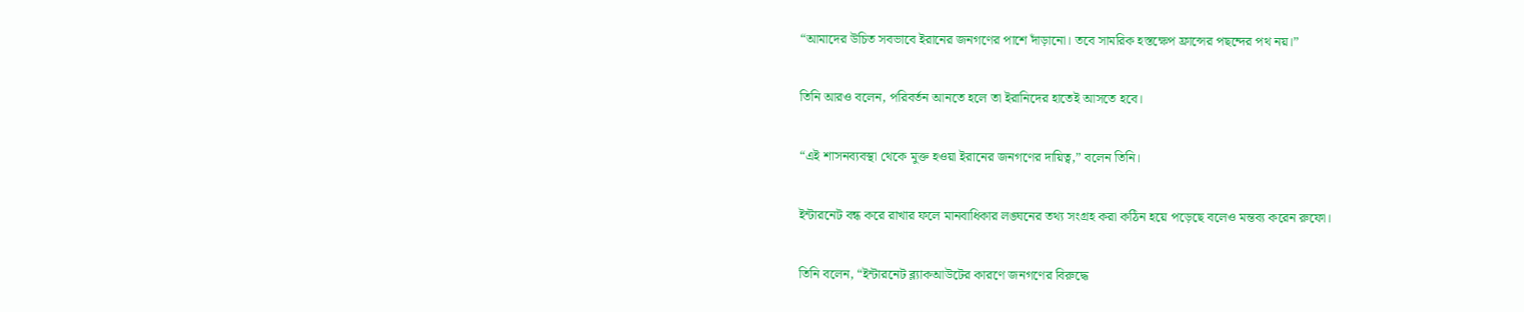“আমাদের উচিত সবভাবে ইরানের জনগণের পাশে দাঁড়ানো। তবে সামরিক হস্তক্ষেপ ফ্রান্সের পছন্দের পথ নয়।”

তিনি আরও বলেন, পরিবর্তন আনতে হলে তা ইরানিদের হাতেই আসতে হবে।

“এই শাসনব্যবস্থা থেকে মুক্ত হওয়া ইরানের জনগণের দায়িত্ব,” বলেন তিনি।

ইন্টারনেট বন্ধ করে রাখার ফলে মানবাধিকার লঙ্ঘনের তথ্য সংগ্রহ করা কঠিন হয়ে পড়েছে বলেও মন্তব্য করেন রুফো।

তিনি বলেন, “ইন্টারনেট ব্ল্যাকআউটের কারণে জনগণের বিরুদ্ধে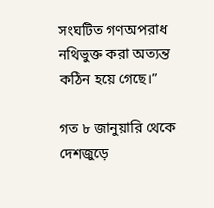সংঘটিত গণঅপরাধ নথিভুক্ত করা অত্যন্ত কঠিন হয়ে গেছে।”

গত ৮ জানুয়ারি থেকে দেশজুড়ে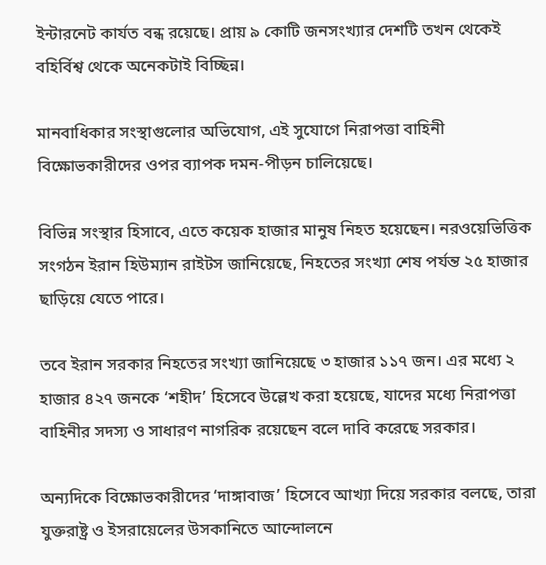ইন্টারনেট কার্যত বন্ধ রয়েছে। প্রায় ৯ কোটি জনসংখ্যার দেশটি তখন থেকেই বহির্বিশ্ব থেকে অনেকটাই বিচ্ছিন্ন।

মানবাধিকার সংস্থাগুলোর অভিযোগ, এই সুযোগে নিরাপত্তা বাহিনী বিক্ষোভকারীদের ওপর ব্যাপক দমন-পীড়ন চালিয়েছে।

বিভিন্ন সংস্থার হিসাবে, এতে কয়েক হাজার মানুষ নিহত হয়েছেন। নরওয়েভিত্তিক সংগঠন ইরান হিউম্যান রাইটস জানিয়েছে, নিহতের সংখ্যা শেষ পর্যন্ত ২৫ হাজার ছাড়িয়ে যেতে পারে।

তবে ইরান সরকার নিহতের সংখ্যা জানিয়েছে ৩ হাজার ১১৭ জন। এর মধ্যে ২ হাজার ৪২৭ জনকে ‘শহীদ’ হিসেবে উল্লেখ করা হয়েছে, যাদের মধ্যে নিরাপত্তা বাহিনীর সদস্য ও সাধারণ নাগরিক রয়েছেন বলে দাবি করেছে সরকার।

অন্যদিকে বিক্ষোভকারীদের ‘দাঙ্গাবাজ’ হিসেবে আখ্যা দিয়ে সরকার বলছে, তারা যুক্তরাষ্ট্র ও ইসরায়েলের উসকানিতে আন্দোলনে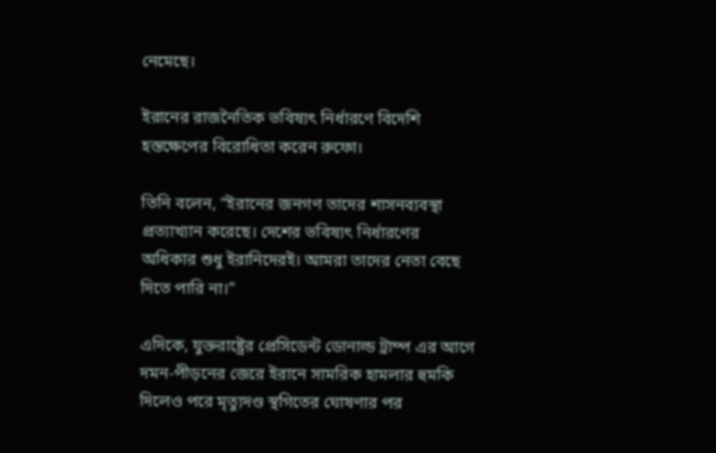নেমেছে।

ইরানের রাজনৈতিক ভবিষ্যৎ নির্ধারণে বিদেশি হস্তক্ষেপের বিরোধিতা করেন রুফো।

তিনি বলেন, “ইরানের জনগণ তাদের শাসনব্যবস্থা প্রত্যাখ্যান করেছে। দেশের ভবিষ্যৎ নির্ধারণের অধিকার শুধু ইরানিদেরই। আমরা তাদের নেতা বেছে দিতে পারি না।”

এদিকে, যুক্তরাষ্ট্রের প্রেসিডেন্ট ডোনাল্ড ট্রাম্প এর আগে দমন-পীড়নের জেরে ইরানে সামরিক হামলার হুমকি দিলেও পরে মৃত্যুদণ্ড স্থগিতের ঘোষণার পর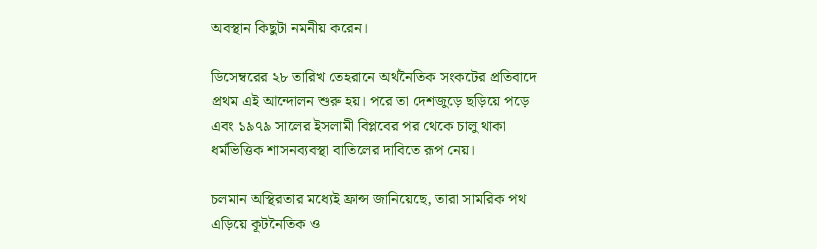অবস্থান কিছুটা নমনীয় করেন।

ডিসেম্বরের ২৮ তারিখ তেহরানে অর্থনৈতিক সংকটের প্রতিবাদে প্রথম এই আন্দোলন শুরু হয়। পরে তা দেশজুড়ে ছড়িয়ে পড়ে এবং ১৯৭৯ সালের ইসলামী বিপ্লবের পর থেকে চালু থাকা ধর্মভিত্তিক শাসনব্যবস্থা বাতিলের দাবিতে রূপ নেয়।

চলমান অস্থিরতার মধ্যেই ফ্রান্স জানিয়েছে, তারা সামরিক পথ এড়িয়ে কূটনৈতিক ও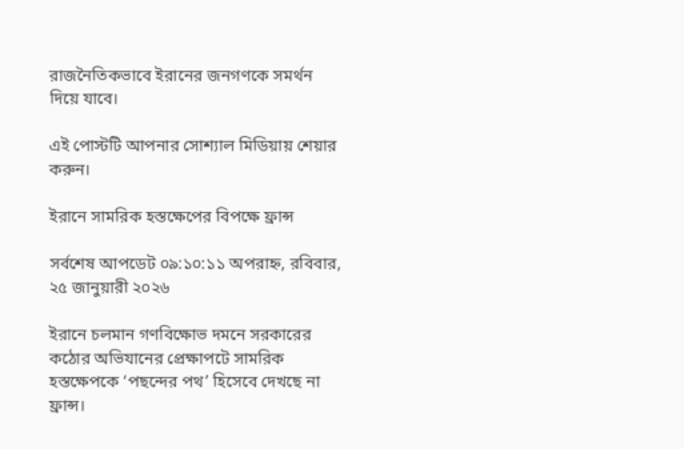রাজনৈতিকভাবে ইরানের জনগণকে সমর্থন দিয়ে যাবে।

এই পোস্টটি আপনার সোশ্যাল মিডিয়ায় শেয়ার করুন।

ইরানে সামরিক হস্তক্ষেপের বিপক্ষে ফ্রান্স

সর্বশেষ আপডেট ০৯:১০:১১ অপরাহ্ন, রবিবার, ২৫ জানুয়ারী ২০২৬

ইরানে চলমান গণবিক্ষোভ দমনে সরকারের কঠোর অভিযানের প্রেক্ষাপটে সামরিক হস্তক্ষেপকে ‘পছন্দের পথ’ হিসেবে দেখছে না ফ্রান্স।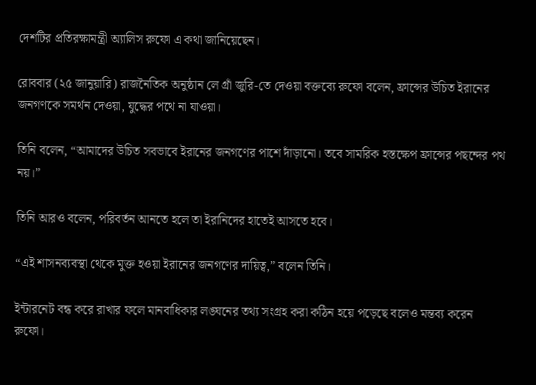দেশটির প্রতিরক্ষামন্ত্রী অ্যালিস রুফো এ কথা জানিয়েছেন।

রোববার (২৫ জানুয়ারি) রাজনৈতিক অনুষ্ঠান লে গ্রাঁ জুরি-তে দেওয়া বক্তব্যে রুফো বলেন, ফ্রান্সের উচিত ইরানের জনগণকে সমর্থন দেওয়া, যুদ্ধের পথে না যাওয়া।

তিনি বলেন, “আমাদের উচিত সবভাবে ইরানের জনগণের পাশে দাঁড়ানো। তবে সামরিক হস্তক্ষেপ ফ্রান্সের পছন্দের পথ নয়।”

তিনি আরও বলেন, পরিবর্তন আনতে হলে তা ইরানিদের হাতেই আসতে হবে।

“এই শাসনব্যবস্থা থেকে মুক্ত হওয়া ইরানের জনগণের দায়িত্ব,” বলেন তিনি।

ইন্টারনেট বন্ধ করে রাখার ফলে মানবাধিকার লঙ্ঘনের তথ্য সংগ্রহ করা কঠিন হয়ে পড়েছে বলেও মন্তব্য করেন রুফো।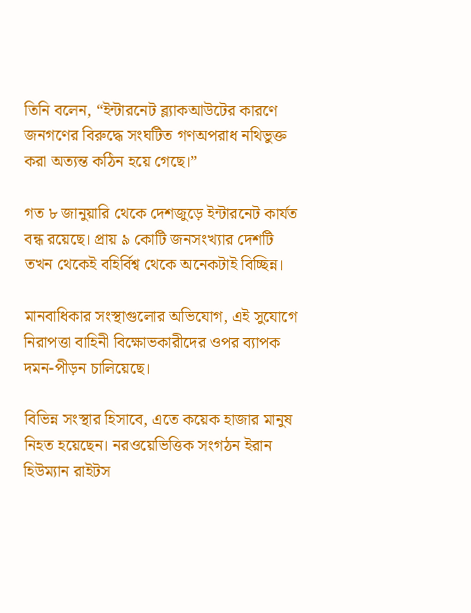তিনি বলেন, “ইন্টারনেট ব্ল্যাকআউটের কারণে জনগণের বিরুদ্ধে সংঘটিত গণঅপরাধ নথিভুক্ত করা অত্যন্ত কঠিন হয়ে গেছে।”

গত ৮ জানুয়ারি থেকে দেশজুড়ে ইন্টারনেট কার্যত বন্ধ রয়েছে। প্রায় ৯ কোটি জনসংখ্যার দেশটি তখন থেকেই বহির্বিশ্ব থেকে অনেকটাই বিচ্ছিন্ন।

মানবাধিকার সংস্থাগুলোর অভিযোগ, এই সুযোগে নিরাপত্তা বাহিনী বিক্ষোভকারীদের ওপর ব্যাপক দমন-পীড়ন চালিয়েছে।

বিভিন্ন সংস্থার হিসাবে, এতে কয়েক হাজার মানুষ নিহত হয়েছেন। নরওয়েভিত্তিক সংগঠন ইরান হিউম্যান রাইটস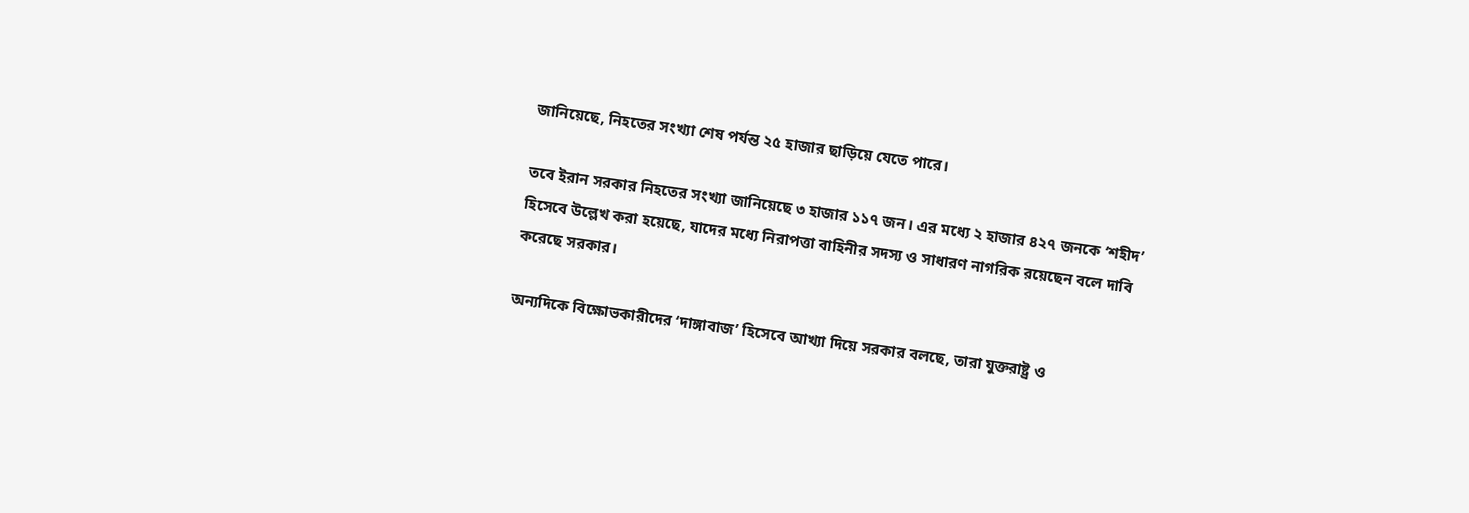জানিয়েছে, নিহতের সংখ্যা শেষ পর্যন্ত ২৫ হাজার ছাড়িয়ে যেতে পারে।

তবে ইরান সরকার নিহতের সংখ্যা জানিয়েছে ৩ হাজার ১১৭ জন। এর মধ্যে ২ হাজার ৪২৭ জনকে ‘শহীদ’ হিসেবে উল্লেখ করা হয়েছে, যাদের মধ্যে নিরাপত্তা বাহিনীর সদস্য ও সাধারণ নাগরিক রয়েছেন বলে দাবি করেছে সরকার।

অন্যদিকে বিক্ষোভকারীদের ‘দাঙ্গাবাজ’ হিসেবে আখ্যা দিয়ে সরকার বলছে, তারা যুক্তরাষ্ট্র ও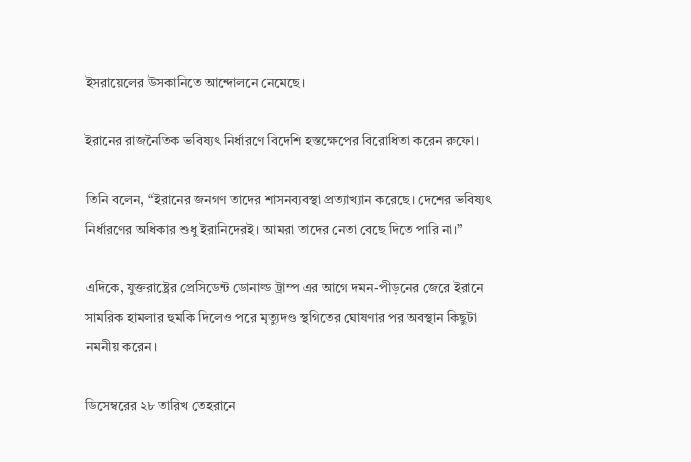ইসরায়েলের উসকানিতে আন্দোলনে নেমেছে।

ইরানের রাজনৈতিক ভবিষ্যৎ নির্ধারণে বিদেশি হস্তক্ষেপের বিরোধিতা করেন রুফো।

তিনি বলেন, “ইরানের জনগণ তাদের শাসনব্যবস্থা প্রত্যাখ্যান করেছে। দেশের ভবিষ্যৎ নির্ধারণের অধিকার শুধু ইরানিদেরই। আমরা তাদের নেতা বেছে দিতে পারি না।”

এদিকে, যুক্তরাষ্ট্রের প্রেসিডেন্ট ডোনাল্ড ট্রাম্প এর আগে দমন-পীড়নের জেরে ইরানে সামরিক হামলার হুমকি দিলেও পরে মৃত্যুদণ্ড স্থগিতের ঘোষণার পর অবস্থান কিছুটা নমনীয় করেন।

ডিসেম্বরের ২৮ তারিখ তেহরানে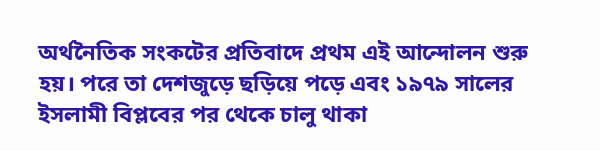অর্থনৈতিক সংকটের প্রতিবাদে প্রথম এই আন্দোলন শুরু হয়। পরে তা দেশজুড়ে ছড়িয়ে পড়ে এবং ১৯৭৯ সালের ইসলামী বিপ্লবের পর থেকে চালু থাকা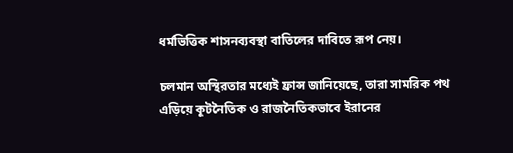ধর্মভিত্তিক শাসনব্যবস্থা বাতিলের দাবিতে রূপ নেয়।

চলমান অস্থিরতার মধ্যেই ফ্রান্স জানিয়েছে, তারা সামরিক পথ এড়িয়ে কূটনৈতিক ও রাজনৈতিকভাবে ইরানের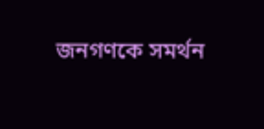জনগণকে সমর্থন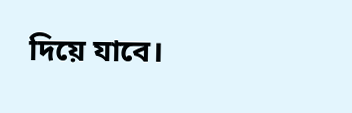দিয়ে যাবে।